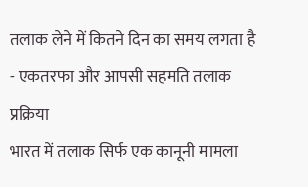तलाक लेने में कितने दिन का समय लगता है - एकतरफा और आपसी सहमति तलाक प्रक्रिया
भारत में तलाक सिर्फ एक कानूनी मामला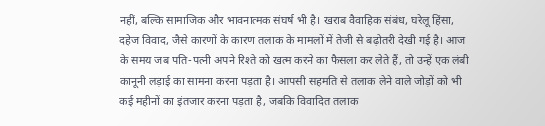नहीं, बल्कि सामाजिक और भावनात्मक संघर्ष भी है। खराब वैवाहिक संबंध, घरेलू हिंसा, दहेज विवाद, जैसे कारणों के कारण तलाक के मामलों में तेजी से बढ़ोतरी देखी गई है। आज के समय जब पति-पत्नी अपने रिश्ते को खत्म करने का फैसला कर लेते हैं, तो उन्हें एक लंबी कानूनी लड़ाई का सामना करना पड़ता है। आपसी सहमति से तलाक लेने वाले जोड़ों को भी कई महीनों का इंतजार करना पड़ता है, जबकि विवादित तलाक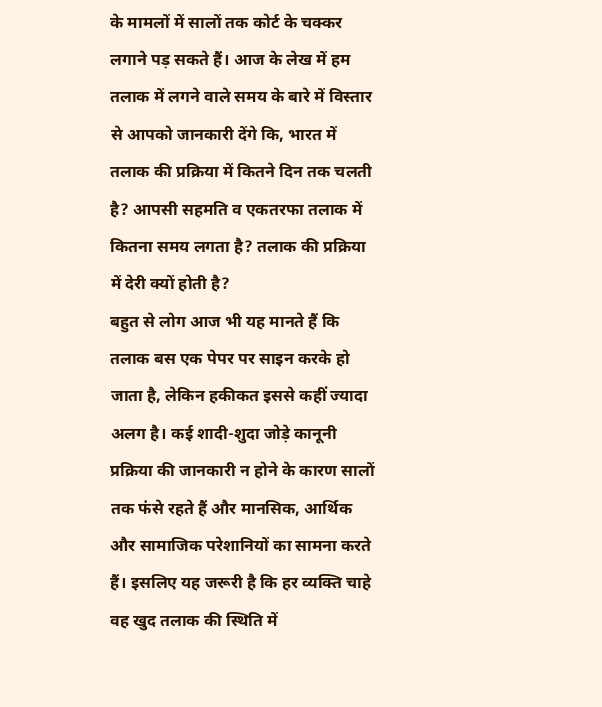के मामलों में सालों तक कोर्ट के चक्कर लगाने पड़ सकते हैं। आज के लेख में हम तलाक में लगने वाले समय के बारे में विस्तार से आपको जानकारी देंगे कि, भारत में तलाक की प्रक्रिया में कितने दिन तक चलती है? आपसी सहमति व एकतरफा तलाक में कितना समय लगता है? तलाक की प्रक्रिया में देरी क्यों होती है?
बहुत से लोग आज भी यह मानते हैं कि तलाक बस एक पेपर पर साइन करके हो जाता है, लेकिन हकीकत इससे कहीं ज्यादा अलग है। कई शादी-शुदा जोड़े कानूनी प्रक्रिया की जानकारी न होने के कारण सालों तक फंसे रहते हैं और मानसिक, आर्थिक और सामाजिक परेशानियों का सामना करते हैं। इसलिए यह जरूरी है कि हर व्यक्ति चाहे वह खुद तलाक की स्थिति में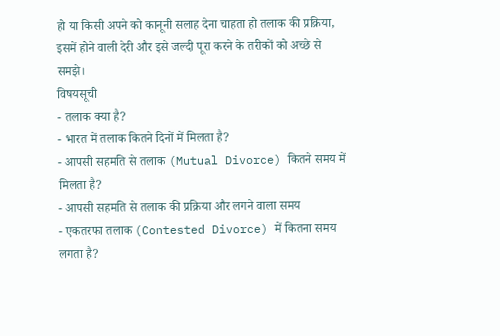हो या किसी अपने को कानूनी सलाह देना चाहता हो तलाक की प्रक्रिया, इसमें होने वाली देरी और इसे जल्दी पूरा करने के तरीकों को अच्छे से समझे।
विषयसूची
- तलाक क्या है?
- भारत में तलाक कितने दिनों में मिलता है?
- आपसी सहमति से तलाक (Mutual Divorce) कितने समय में मिलता है?
- आपसी सहमति से तलाक की प्रक्रिया और लगने वाला समय
- एकतरफा तलाक (Contested Divorce) में कितना समय लगता है?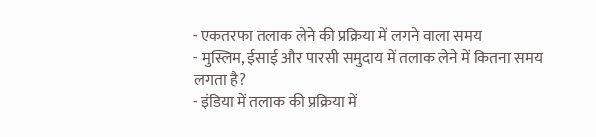- एकतरफा तलाक लेने की प्रक्रिया में लगने वाला समय
- मुस्लिम, ईसाई और पारसी समुदाय में तलाक लेने में कितना समय लगता है?
- इंडिया में तलाक की प्रक्रिया में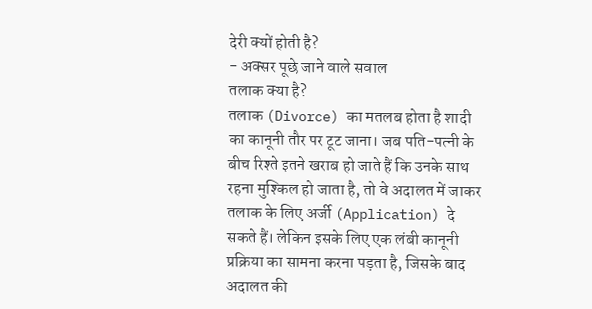देरी क्यों होती है?
- अक्सर पूछे जाने वाले सवाल
तलाक क्या है?
तलाक (Divorce) का मतलब होता है शादी का कानूनी तौर पर टूट जाना। जब पति-पत्नी के बीच रिश्ते इतने खराब हो जाते हैं कि उनके साथ रहना मुश्किल हो जाता है, तो वे अदालत में जाकर तलाक के लिए अर्जी (Application) दे सकते हैं। लेकिन इसके लिए एक लंबी कानूनी प्रक्रिया का सामना करना पड़ता है, जिसके बाद अदालत की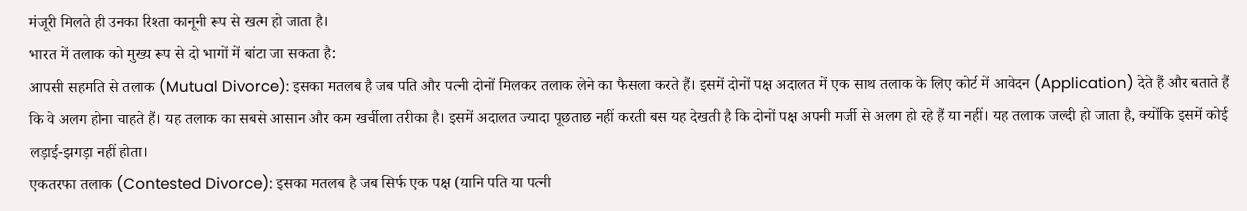मंजूरी मिलते ही उनका रिश्ता कानूनी रूप से खत्म हो जाता है।
भारत में तलाक को मुख्य रूप से दो भागों में बांटा जा सकता है:
आपसी सहमति से तलाक (Mutual Divorce): इसका मतलब है जब पति और पत्नी दोनों मिलकर तलाक लेने का फैसला करते हैं। इसमें दोनों पक्ष अदालत में एक साथ तलाक के लिए कोर्ट में आवेदन (Application) देते हैं और बताते हैं कि वे अलग होना चाहते हैं। यह तलाक का सबसे आसान और कम खर्चीला तरीका है। इसमें अदालत ज्यादा पूछताछ नहीं करती बस यह देखती है कि दोनों पक्ष अपनी मर्जी से अलग हो रहे हैं या नहीं। यह तलाक जल्दी हो जाता है, क्योंकि इसमें कोई लड़ाई-झगड़ा नहीं होता।
एकतरफा तलाक (Contested Divorce): इसका मतलब है जब सिर्फ एक पक्ष (यानि पति या पत्नी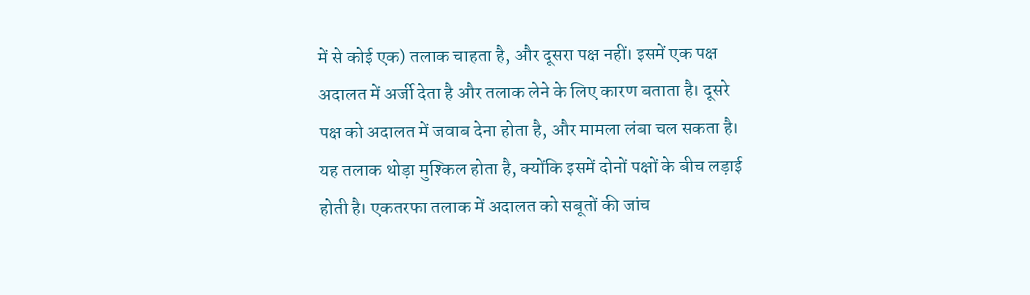में से कोई एक) तलाक चाहता है, और दूसरा पक्ष नहीं। इसमें एक पक्ष अदालत में अर्जी देता है और तलाक लेने के लिए कारण बताता है। दूसरे पक्ष को अदालत में जवाब देना होता है, और मामला लंबा चल सकता है। यह तलाक थोड़ा मुश्किल होता है, क्योंकि इसमें दोनों पक्षों के बीच लड़ाई होती है। एकतरफा तलाक में अदालत को सबूतों की जांच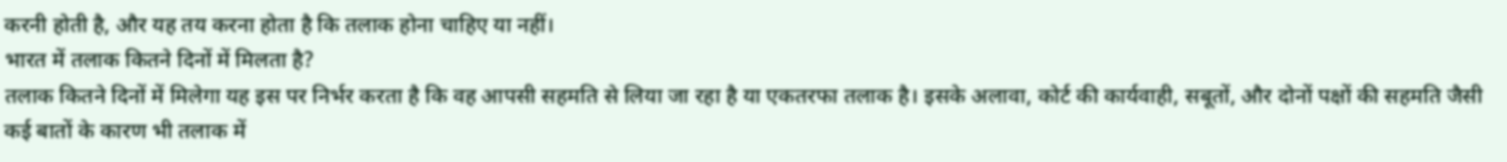करनी होती है, और यह तय करना होता है कि तलाक होना चाहिए या नहीं।
भारत में तलाक कितने दिनों में मिलता है?
तलाक कितने दिनों में मिलेगा यह इस पर निर्भर करता है कि वह आपसी सहमति से लिया जा रहा है या एकतरफा तलाक है। इसके अलावा, कोर्ट की कार्यवाही, सबूतों, और दोनों पक्षों की सहमति जैसी कई बातों के कारण भी तलाक में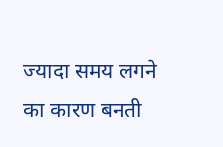ज्यादा समय लगने का कारण बनती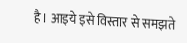है। आइये इसे विस्तार से समझते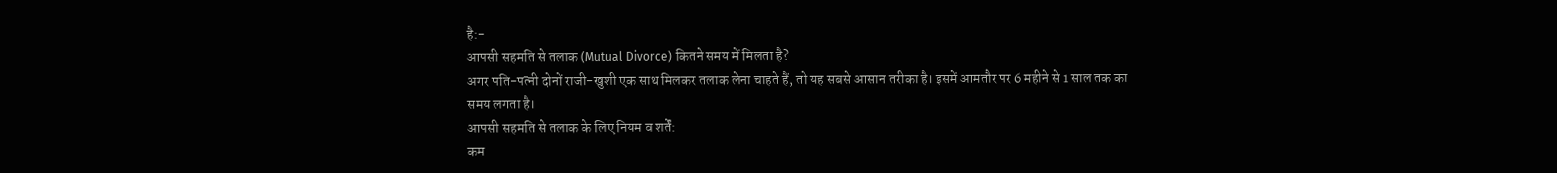है:-
आपसी सहमति से तलाक (Mutual Divorce) कितने समय में मिलता है?
अगर पति-पत्नी दोनों राजी-खुशी एक साथ मिलकर तलाक लेना चाहते हैं, तो यह सबसे आसान तरीका है। इसमें आमतौर पर 6 महीने से 1 साल तक का समय लगता है।
आपसी सहमति से तलाक के लिए नियम व शर्तें:
कम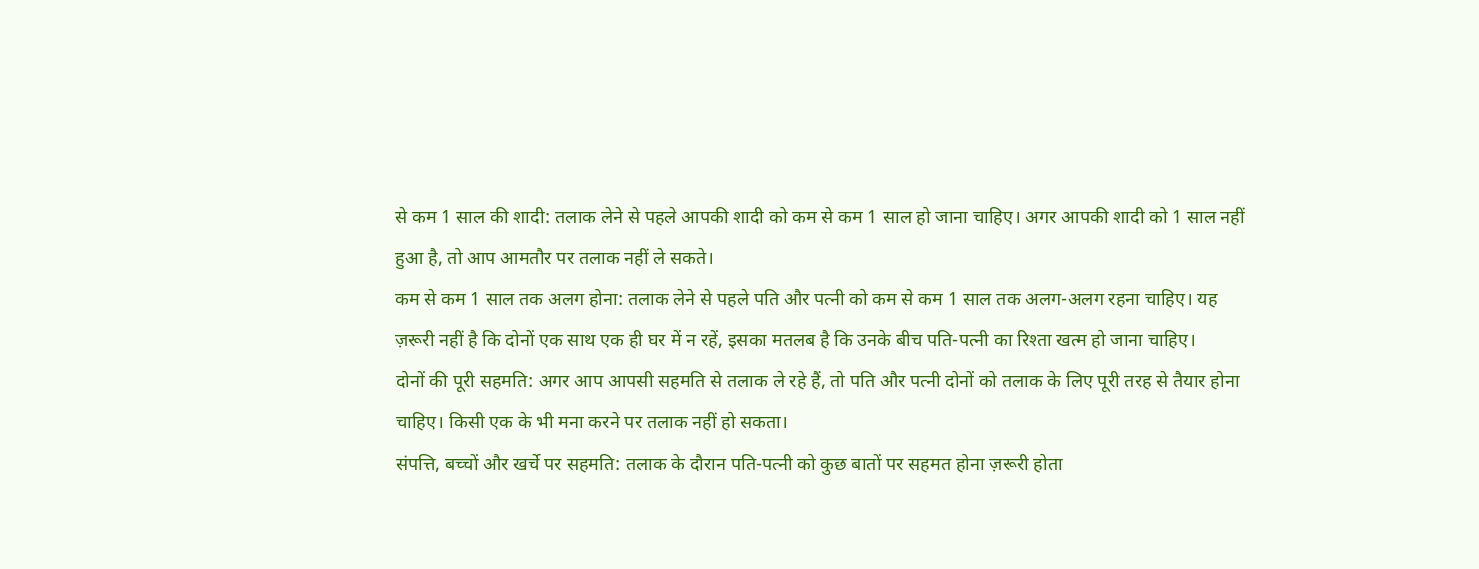से कम 1 साल की शादी: तलाक लेने से पहले आपकी शादी को कम से कम 1 साल हो जाना चाहिए। अगर आपकी शादी को 1 साल नहीं हुआ है, तो आप आमतौर पर तलाक नहीं ले सकते।
कम से कम 1 साल तक अलग होना: तलाक लेने से पहले पति और पत्नी को कम से कम 1 साल तक अलग-अलग रहना चाहिए। यह ज़रूरी नहीं है कि दोनों एक साथ एक ही घर में न रहें, इसका मतलब है कि उनके बीच पति-पत्नी का रिश्ता खत्म हो जाना चाहिए।
दोनों की पूरी सहमति: अगर आप आपसी सहमति से तलाक ले रहे हैं, तो पति और पत्नी दोनों को तलाक के लिए पूरी तरह से तैयार होना चाहिए। किसी एक के भी मना करने पर तलाक नहीं हो सकता।
संपत्ति, बच्चों और खर्चे पर सहमति: तलाक के दौरान पति-पत्नी को कुछ बातों पर सहमत होना ज़रूरी होता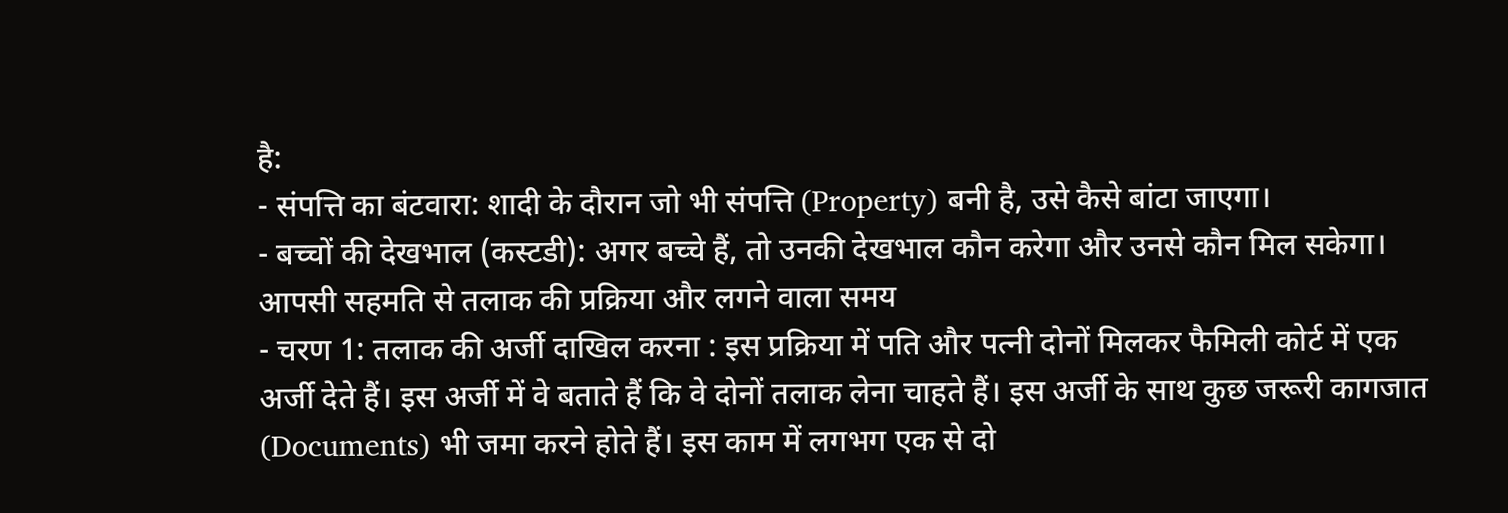है:
- संपत्ति का बंटवारा: शादी के दौरान जो भी संपत्ति (Property) बनी है, उसे कैसे बांटा जाएगा।
- बच्चों की देखभाल (कस्टडी): अगर बच्चे हैं, तो उनकी देखभाल कौन करेगा और उनसे कौन मिल सकेगा।
आपसी सहमति से तलाक की प्रक्रिया और लगने वाला समय
- चरण 1: तलाक की अर्जी दाखिल करना : इस प्रक्रिया में पति और पत्नी दोनों मिलकर फैमिली कोर्ट में एक अर्जी देते हैं। इस अर्जी में वे बताते हैं कि वे दोनों तलाक लेना चाहते हैं। इस अर्जी के साथ कुछ जरूरी कागजात (Documents) भी जमा करने होते हैं। इस काम में लगभग एक से दो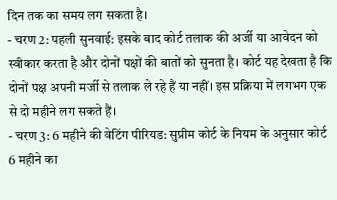दिन तक का समय लग सकता है।
- चरण 2: पहली सुनवाई: इसके बाद कोर्ट तलाक की अर्जी या आवेदन को स्वीकार करता है और दोनों पक्षों की बातों को सुनता है। कोर्ट यह देखता है कि दोनों पक्ष अपनी मर्जी से तलाक ले रहे हैं या नहीं। इस प्रक्रिया में लगभग एक से दो महीने लग सकते हैं।
- चरण 3: 6 महीने की वेटिंग पीरियड: सुप्रीम कोर्ट के नियम के अनुसार कोर्ट 6 महीने का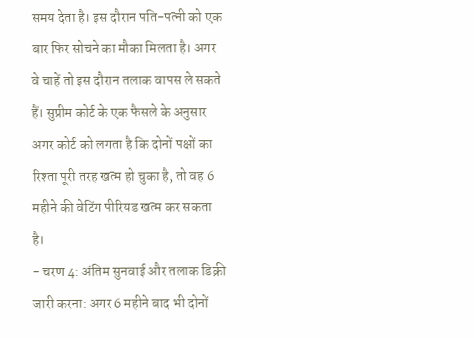समय देता है। इस दौरान पति-पत्नी को एक बार फिर सोचने का मौका मिलता है। अगर वे चाहें तो इस दौरान तलाक वापस ले सकते हैं। सुप्रीम कोर्ट के एक फैसले के अनुसार अगर कोर्ट को लगता है कि दोनों पक्षों का रिश्ता पूरी तरह खत्म हो चुका है, तो वह 6 महीने की वेटिंग पीरियड खत्म कर सकता है।
- चरण 4: अंतिम सुनवाई और तलाक डिक्री जारी करना: अगर 6 महीने बाद भी दोनों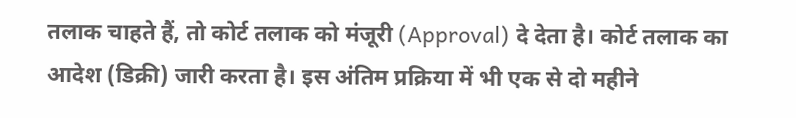तलाक चाहते हैं, तो कोर्ट तलाक को मंजूरी (Approval) दे देता है। कोर्ट तलाक का आदेश (डिक्री) जारी करता है। इस अंतिम प्रक्रिया में भी एक से दो महीने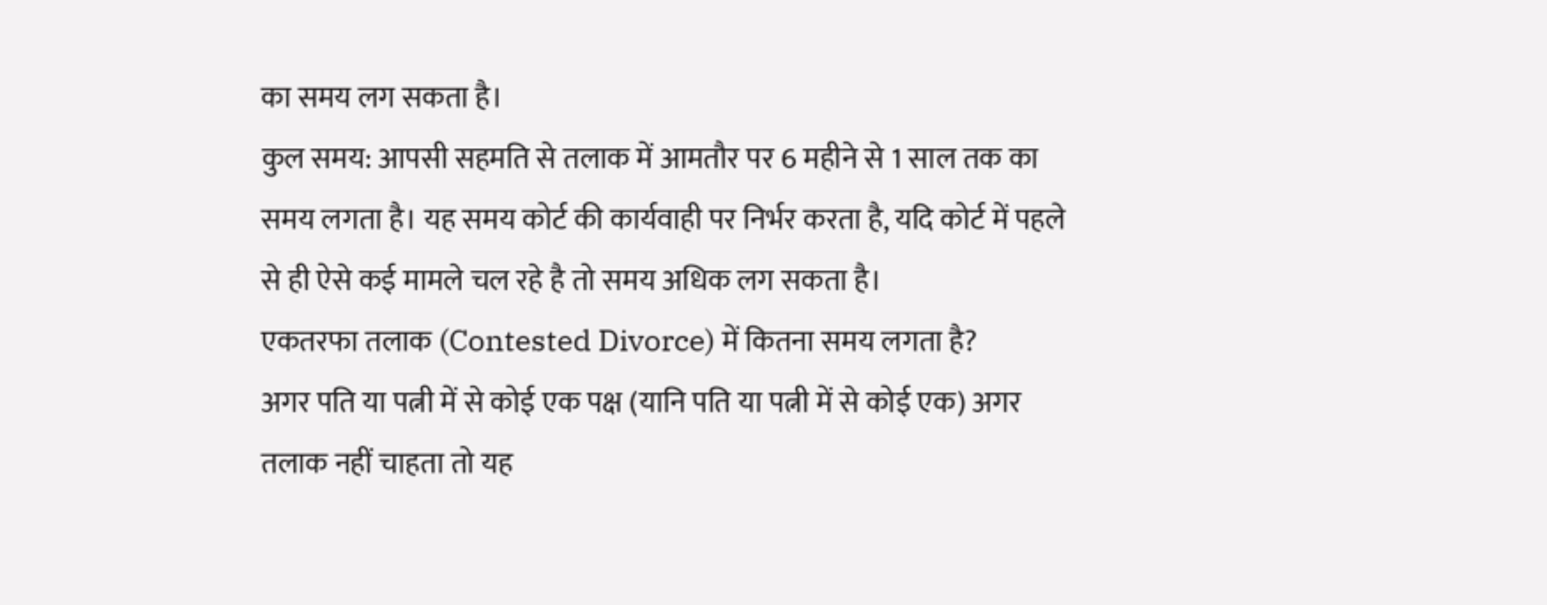का समय लग सकता है।
कुल समय: आपसी सहमति से तलाक में आमतौर पर 6 महीने से 1 साल तक का समय लगता है। यह समय कोर्ट की कार्यवाही पर निर्भर करता है, यदि कोर्ट में पहले से ही ऐसे कई मामले चल रहे है तो समय अधिक लग सकता है।
एकतरफा तलाक (Contested Divorce) में कितना समय लगता है?
अगर पति या पत्नी में से कोई एक पक्ष (यानि पति या पत्नी में से कोई एक) अगर तलाक नहीं चाहता तो यह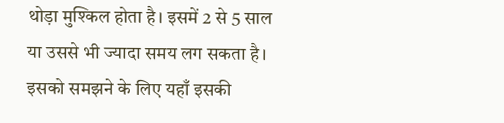थोड़ा मुश्किल होता है। इसमें 2 से 5 साल या उससे भी ज्यादा समय लग सकता है। इसको समझने के लिए यहाँ इसकी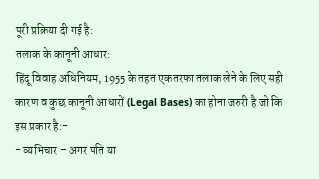पूरी प्रक्रिया दी गई है:
तलाक के कानूनी आधार:
हिंदू विवाह अधिनियम, 1955 के तहत एकतरफा तलाक लेने के लिए सही कारण व कुछ कानूनी आधारों (Legal Bases) का होना जरुरी है जो कि इस प्रकार है:-
- व्यभिचार – अगर पति या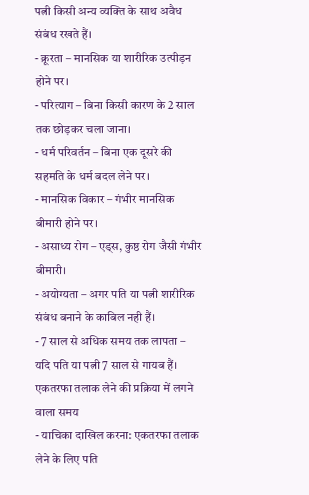पत्नी किसी अन्य व्यक्ति के साथ अवैध संबंध रखते हैं।
- क्रूरता – मानसिक या शारीरिक उत्पीड़न होने पर।
- परित्याग – बिना किसी कारण के 2 साल तक छोड़कर चला जाना।
- धर्म परिवर्तन – बिना एक दूसरे की सहमति के धर्म बदल लेने पर।
- मानसिक विकार – गंभीर मानसिक बीमारी होने पर।
- असाध्य रोग – एड्स, कुष्ठ रोग जैसी गंभीर बीमारी।
- अयोग्यता – अगर पति या पत्नी शारीरिक संबंध बनाने के काबिल नही हैं।
- 7 साल से अधिक समय तक लापता – यदि पति या पत्नी 7 साल से गायब हैं।
एकतरफा तलाक लेने की प्रक्रिया में लगने वाला समय
- याचिका दाखिल करना: एकतरफा तलाक लेने के लिए पति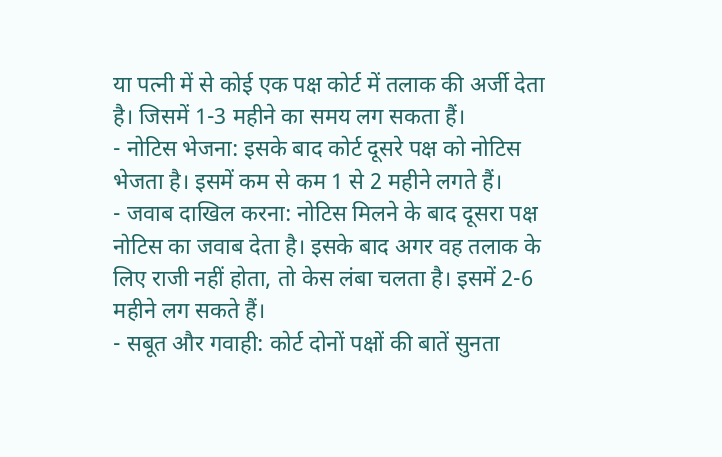या पत्नी में से कोई एक पक्ष कोर्ट में तलाक की अर्जी देता है। जिसमें 1-3 महीने का समय लग सकता हैं।
- नोटिस भेजना: इसके बाद कोर्ट दूसरे पक्ष को नोटिस भेजता है। इसमें कम से कम 1 से 2 महीने लगते हैं।
- जवाब दाखिल करना: नोटिस मिलने के बाद दूसरा पक्ष नोटिस का जवाब देता है। इसके बाद अगर वह तलाक के लिए राजी नहीं होता, तो केस लंबा चलता है। इसमें 2-6 महीने लग सकते हैं।
- सबूत और गवाही: कोर्ट दोनों पक्षों की बातें सुनता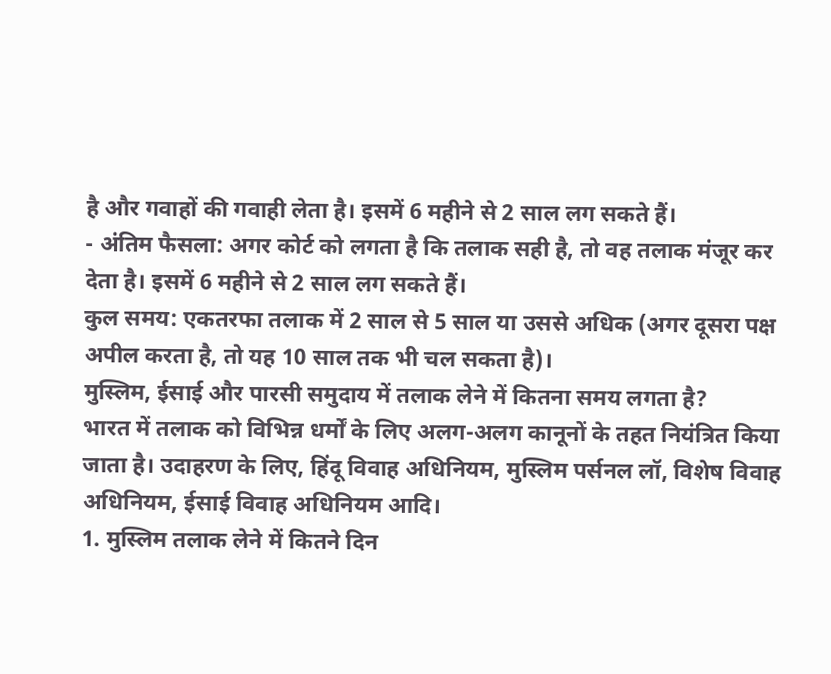है और गवाहों की गवाही लेता है। इसमें 6 महीने से 2 साल लग सकते हैं।
- अंतिम फैसला: अगर कोर्ट को लगता है कि तलाक सही है, तो वह तलाक मंजूर कर देता है। इसमें 6 महीने से 2 साल लग सकते हैं।
कुल समय: एकतरफा तलाक में 2 साल से 5 साल या उससे अधिक (अगर दूसरा पक्ष अपील करता है, तो यह 10 साल तक भी चल सकता है)।
मुस्लिम, ईसाई और पारसी समुदाय में तलाक लेने में कितना समय लगता है?
भारत में तलाक को विभिन्न धर्मों के लिए अलग-अलग कानूनों के तहत नियंत्रित किया जाता है। उदाहरण के लिए, हिंदू विवाह अधिनियम, मुस्लिम पर्सनल लॉ, विशेष विवाह अधिनियम, ईसाई विवाह अधिनियम आदि।
1. मुस्लिम तलाक लेने में कितने दिन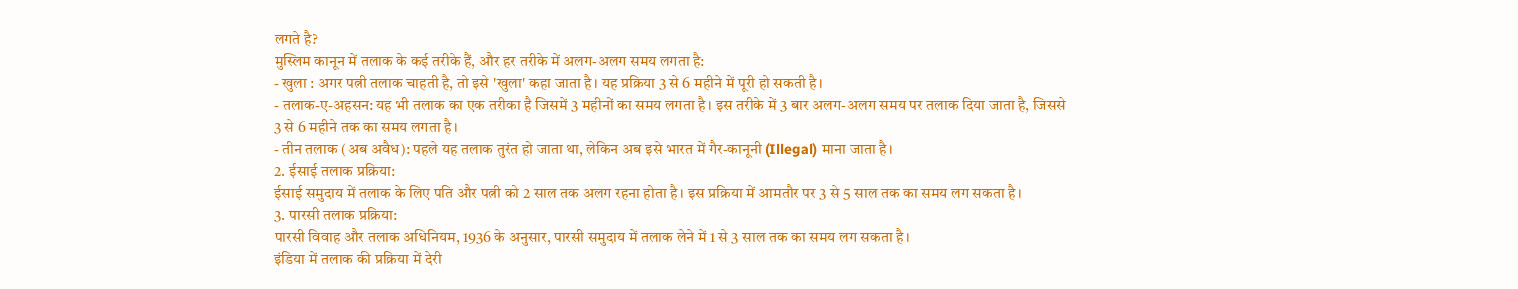लगते है?
मुस्लिम कानून में तलाक के कई तरीके हैं, और हर तरीके में अलग-अलग समय लगता है:
- खुला : अगर पत्नी तलाक चाहती है, तो इसे 'खुला' कहा जाता है। यह प्रक्रिया 3 से 6 महीने में पूरी हो सकती है।
- तलाक-ए-अहसन: यह भी तलाक का एक तरीका है जिसमें 3 महीनों का समय लगता है। इस तरीके में 3 बार अलग-अलग समय पर तलाक दिया जाता है, जिससे 3 से 6 महीने तक का समय लगता है।
- तीन तलाक (अब अवैध): पहले यह तलाक तुरंत हो जाता था, लेकिन अब इसे भारत में गैर-कानूनी (Illegal) माना जाता है।
2. ईसाई तलाक प्रक्रिया:
ईसाई समुदाय में तलाक के लिए पति और पत्नी को 2 साल तक अलग रहना होता है। इस प्रक्रिया में आमतौर पर 3 से 5 साल तक का समय लग सकता है।
3. पारसी तलाक प्रक्रिया:
पारसी विवाह और तलाक अधिनियम, 1936 के अनुसार, पारसी समुदाय में तलाक लेने में 1 से 3 साल तक का समय लग सकता है।
इंडिया में तलाक की प्रक्रिया में देरी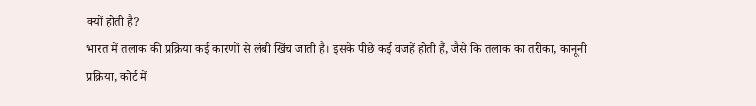क्यों होती है?
भारत में तलाक की प्रक्रिया कई कारणों से लंबी खिंच जाती है। इसके पीछे कई वजहें होती हैं, जैसे कि तलाक का तरीका, कानूनी प्रक्रिया, कोर्ट में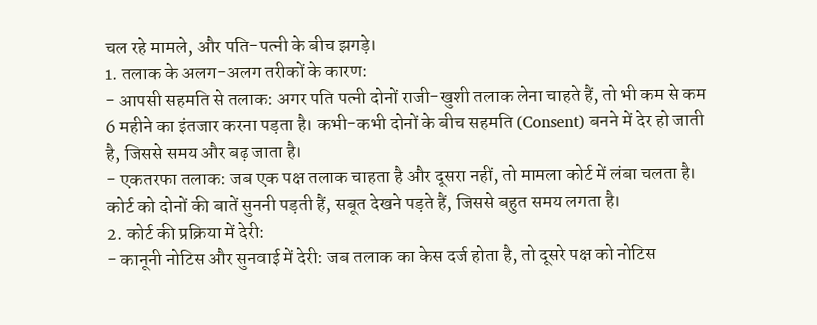चल रहे मामले, और पति-पत्नी के बीच झगड़े।
1. तलाक के अलग-अलग तरीकों के कारण:
- आपसी सहमति से तलाक: अगर पति पत्नी दोनों राजी-खुशी तलाक लेना चाहते हैं, तो भी कम से कम 6 महीने का इंतजार करना पड़ता है। कभी-कभी दोनों के बीच सहमति (Consent) बनने में देर हो जाती है, जिससे समय और बढ़ जाता है।
- एकतरफा तलाक: जब एक पक्ष तलाक चाहता है और दूसरा नहीं, तो मामला कोर्ट में लंबा चलता है। कोर्ट को दोनों की बातें सुननी पड़ती हैं, सबूत देखने पड़ते हैं, जिससे बहुत समय लगता है।
2. कोर्ट की प्रक्रिया में देरी:
- कानूनी नोटिस और सुनवाई में देरी: जब तलाक का केस दर्ज होता है, तो दूसरे पक्ष को नोटिस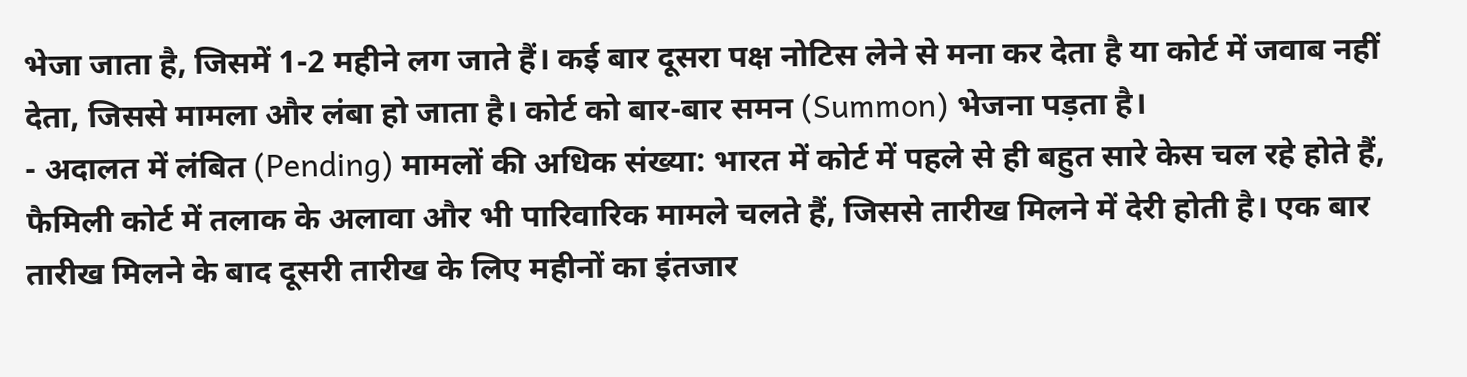भेजा जाता है, जिसमें 1-2 महीने लग जाते हैं। कई बार दूसरा पक्ष नोटिस लेने से मना कर देता है या कोर्ट में जवाब नहीं देता, जिससे मामला और लंबा हो जाता है। कोर्ट को बार-बार समन (Summon) भेजना पड़ता है।
- अदालत में लंबित (Pending) मामलों की अधिक संख्या: भारत में कोर्ट में पहले से ही बहुत सारे केस चल रहे होते हैं, फैमिली कोर्ट में तलाक के अलावा और भी पारिवारिक मामले चलते हैं, जिससे तारीख मिलने में देरी होती है। एक बार तारीख मिलने के बाद दूसरी तारीख के लिए महीनों का इंतजार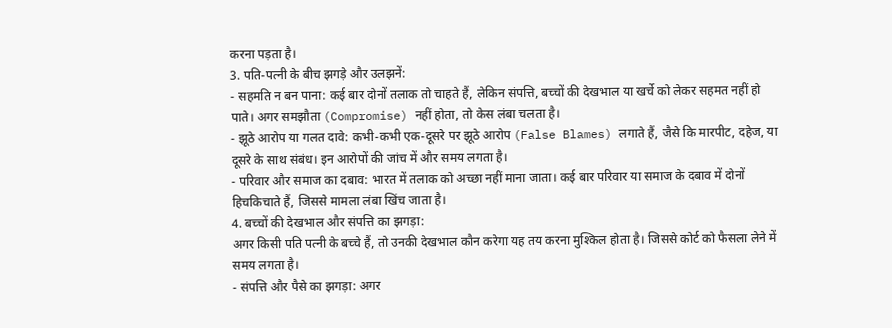करना पड़ता है।
3. पति-पत्नी के बीच झगड़े और उलझनें:
- सहमति न बन पाना: कई बार दोनों तलाक तो चाहते हैं, लेकिन संपत्ति, बच्चों की देखभाल या खर्चे को लेकर सहमत नहीं हो पाते। अगर समझौता (Compromise) नहीं होता, तो केस लंबा चलता है।
- झूठे आरोप या गलत दावे: कभी-कभी एक-दूसरे पर झूठे आरोप (False Blames) लगाते हैं, जैसे कि मारपीट, दहेज, या दूसरे के साथ संबंध। इन आरोपों की जांच में और समय लगता है।
- परिवार और समाज का दबाव: भारत में तलाक को अच्छा नहीं माना जाता। कई बार परिवार या समाज के दबाव में दोनों हिचकिचाते हैं, जिससे मामला लंबा खिंच जाता है।
4. बच्चों की देखभाल और संपत्ति का झगड़ा:
अगर किसी पति पत्नी के बच्चे हैं, तो उनकी देखभाल कौन करेगा यह तय करना मुश्किल होता है। जिससे कोर्ट को फैसला लेने में समय लगता है।
- संपत्ति और पैसे का झगड़ा: अगर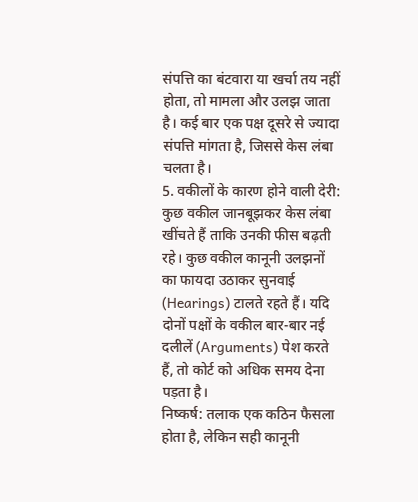संपत्ति का बंटवारा या खर्चा तय नहीं होता, तो मामला और उलझ जाता है। कई बार एक पक्ष दूसरे से ज्यादा संपत्ति मांगता है, जिससे केस लंबा चलता है।
5. वकीलों के कारण होने वाली देरी:
कुछ वकील जानबूझकर केस लंबा खींचते हैं ताकि उनकी फीस बढ़ती रहे। कुछ वकील कानूनी उलझनों का फायदा उठाकर सुनवाई (Hearings) टालते रहते हैं। यदि दोनों पक्षों के वकील बार-बार नई दलीलें (Arguments) पेश करते हैं, तो कोर्ट को अधिक समय देना पड़ता है।
निष्कर्ष: तलाक एक कठिन फैसला होता है, लेकिन सही कानूनी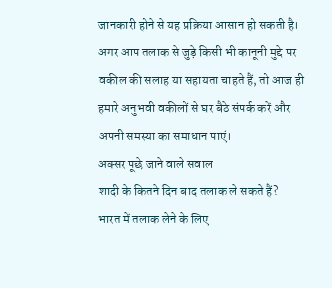जानकारी होने से यह प्रक्रिया आसान हो सकती है। अगर आप तलाक से जुड़े किसी भी कानूनी मुद्दे पर वकील की सलाह या सहायता चाहते हैं, तो आज ही हमारे अनुभवी वकीलों से घर बैठे संपर्क करें और अपनी समस्या का समाधान पाएं।
अक्सर पूछे जाने वाले सवाल
शादी के कितने दिन बाद तलाक ले सकते हैं?
भारत में तलाक लेने के लिए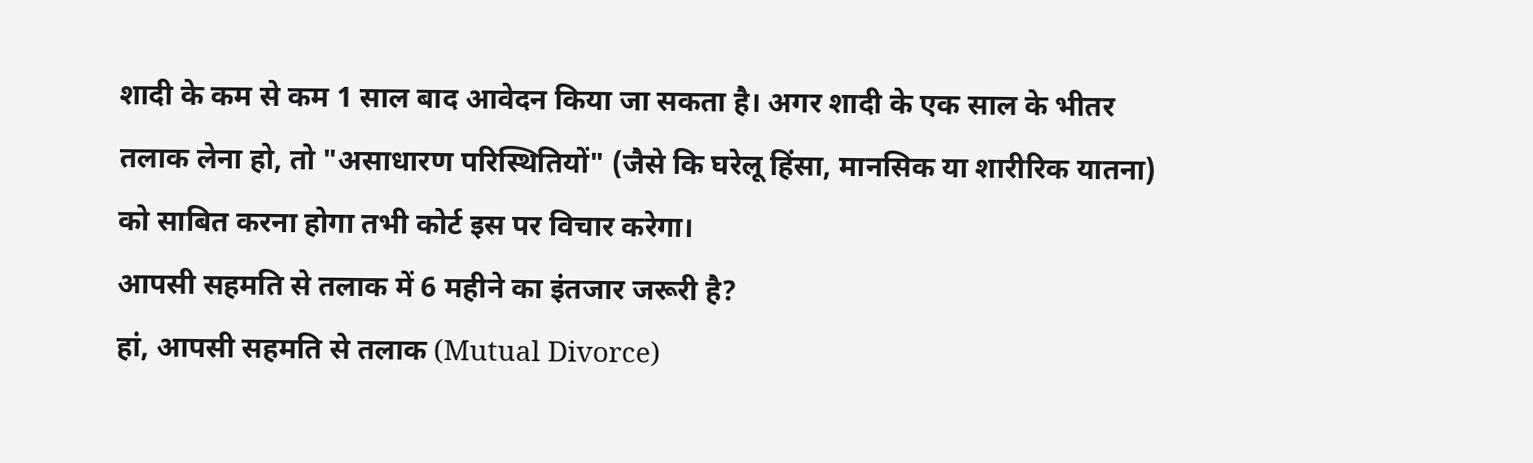शादी के कम से कम 1 साल बाद आवेदन किया जा सकता है। अगर शादी के एक साल के भीतर तलाक लेना हो, तो "असाधारण परिस्थितियों" (जैसे कि घरेलू हिंसा, मानसिक या शारीरिक यातना) को साबित करना होगा तभी कोर्ट इस पर विचार करेगा।
आपसी सहमति से तलाक में 6 महीने का इंतजार जरूरी है?
हां, आपसी सहमति से तलाक (Mutual Divorce)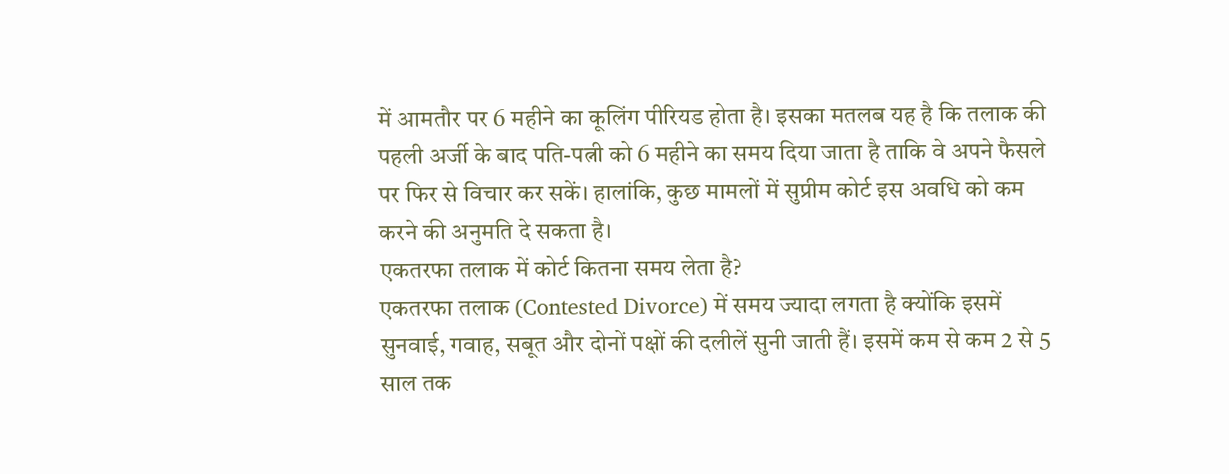में आमतौर पर 6 महीने का कूलिंग पीरियड होता है। इसका मतलब यह है कि तलाक की पहली अर्जी के बाद पति-पत्नी को 6 महीने का समय दिया जाता है ताकि वे अपने फैसले पर फिर से विचार कर सकें। हालांकि, कुछ मामलों में सुप्रीम कोर्ट इस अवधि को कम करने की अनुमति दे सकता है।
एकतरफा तलाक में कोर्ट कितना समय लेता है?
एकतरफा तलाक (Contested Divorce) में समय ज्यादा लगता है क्योंकि इसमें सुनवाई, गवाह, सबूत और दोनों पक्षों की दलीलें सुनी जाती हैं। इसमें कम से कम 2 से 5 साल तक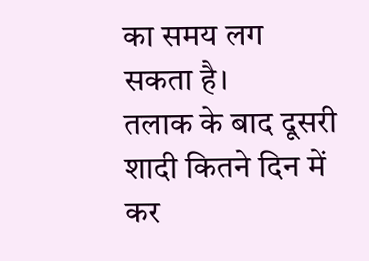का समय लग सकता है।
तलाक के बाद दूसरी शादी कितने दिन में कर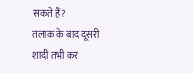सकते हैं?
तलाक के बाद दूसरी शादी तभी कर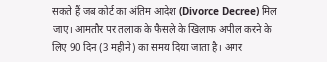सकते हैं जब कोर्ट का अंतिम आदेश (Divorce Decree) मिल जाए। आमतौर पर तलाक के फैसले के खिलाफ अपील करने के लिए 90 दिन (3 महीने) का समय दिया जाता है। अगर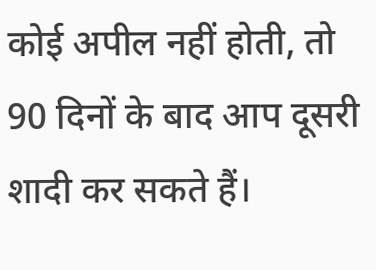कोई अपील नहीं होती, तो 90 दिनों के बाद आप दूसरी शादी कर सकते हैं।